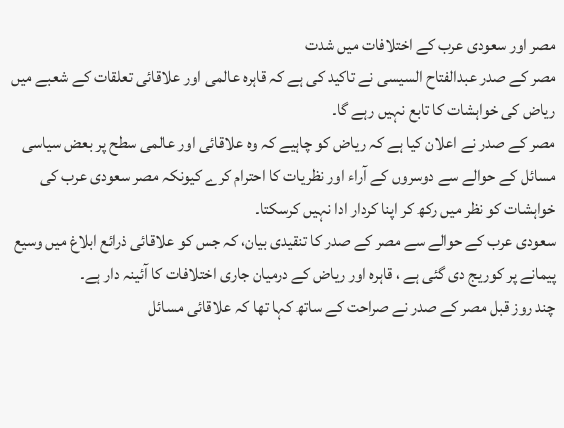مصر اور سعودی عرب کے اختلافات میں شدت
مصر کے صدر عبدالفتاح السیسی نے تاکید کی ہے کہ قاہرہ عالمی اور علاقائی تعلقات کے شعبے میں ریاض کی خواہشات کا تابع نہیں رہے گا۔
مصر کے صدر نے اعلان کیا ہے کہ ریاض کو چاہیے کہ وہ علاقائی اور عالمی سطح پر بعض سیاسی مسائل کے حوالے سے دوسروں کے آراء اور نظریات کا احترام کرے کیونکہ مصر سعودی عرب کی خواہشات کو نظر میں رکھ کر اپنا کردار ادا نہیں کرسکتا۔
سعودی عرب کے حوالے سے مصر کے صدر کا تنقیدی بیان، کہ جس کو علاقائی ذرائع ابلاغ میں وسیع پیمانے پر کوریج دی گئی ہے ، قاہرہ اور ریاض کے درمیان جاری اختلافات کا آئینہ دار ہے۔
چند روز قبل مصر کے صدر نے صراحت کے ساتھ کہا تھا کہ علاقائی مسائل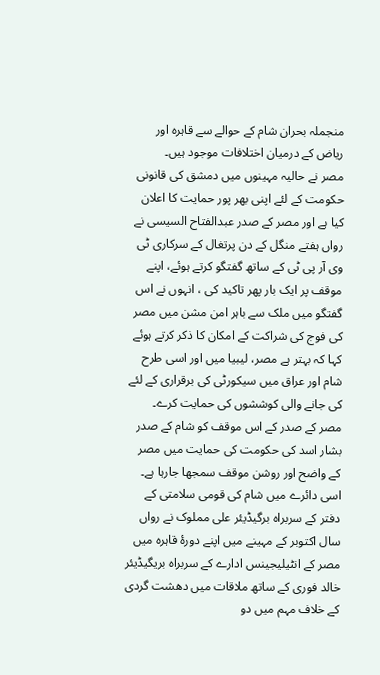منجملہ بحران شام کے حوالے سے قاہرہ اور ریاض کے درمیان اختلافات موجود ہیں۔
مصر نے حالیہ مہینوں میں دمشق کی قانونی حکومت کے لئے اپنی بھر پور حمایت کا اعلان کیا ہے اور مصر کے صدر عبدالفتاح السیسی نے رواں ہفتے منگل کے دن پرتغال کے سرکاری ٹی وی آر پی ٹی کے ساتھ گفتگو کرتے ہوئے، اپنے موقف پر ایک بار پھر تاکید کی ، انہوں نے اس گفتگو میں ملک سے باہر امن مشن میں مصر کی فوج کی شراکت کے امکان کا ذکر کرتے ہوئے کہا کہ بہتر ہے مصر، لیبیا میں اور اسی طرح شام اور عراق میں سیکورٹی کی برقراری کے لئے کی جانے والی کوششوں کی حمایت کرے۔
مصر کے صدر کے اس موقف کو شام کے صدر بشار اسد کی حکومت کی حمایت میں مصر کے واضح اور روشن موقف سمجھا جارہا ہے۔
اسی دائرے میں شام کی قومی سلامتی کے دفتر کے سربراہ برگیڈیئر علی مملوک نے رواں سال اکتوبر کے مہینے میں اپنے دورۂ قاہرہ میں مصر کے انٹیلیجینس ادارے کے سربراہ بریگیڈیئر خالد فوری کے ساتھ ملاقات میں دھشت گردی کے خلاف مہم میں دو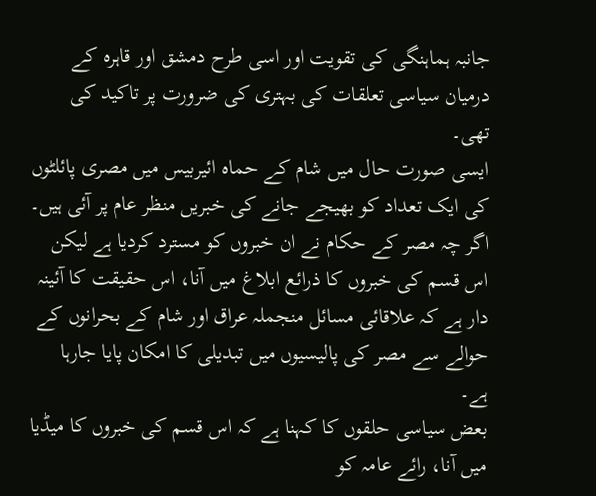جانبہ ہماہنگی کی تقویت اور اسی طرح دمشق اور قاہرہ کے درمیان سیاسی تعلقات کی بہتری کی ضرورت پر تاکید کی تھی۔
ایسی صورت حال میں شام کے حماہ ائیربیس میں مصری پائلٹوں کی ایک تعداد کو بھیجے جانے کی خبریں منظر عام پر آئی ہیں۔
اگر چہ مصر کے حکام نے ان خبروں کو مسترد کردیا ہے لیکن اس قسم کی خبروں کا ذرائع ابلاغ میں آنا، اس حقیقت کا آئینہ دار ہے کہ علاقائی مسائل منجملہ عراق اور شام کے بحرانوں کے حوالے سے مصر کی پالیسیوں میں تبدیلی کا امکان پایا جارہا ہے۔
بعض سیاسی حلقوں کا کہنا ہے کہ اس قسم کی خبروں کا میڈیا میں آنا، رائے عامہ کو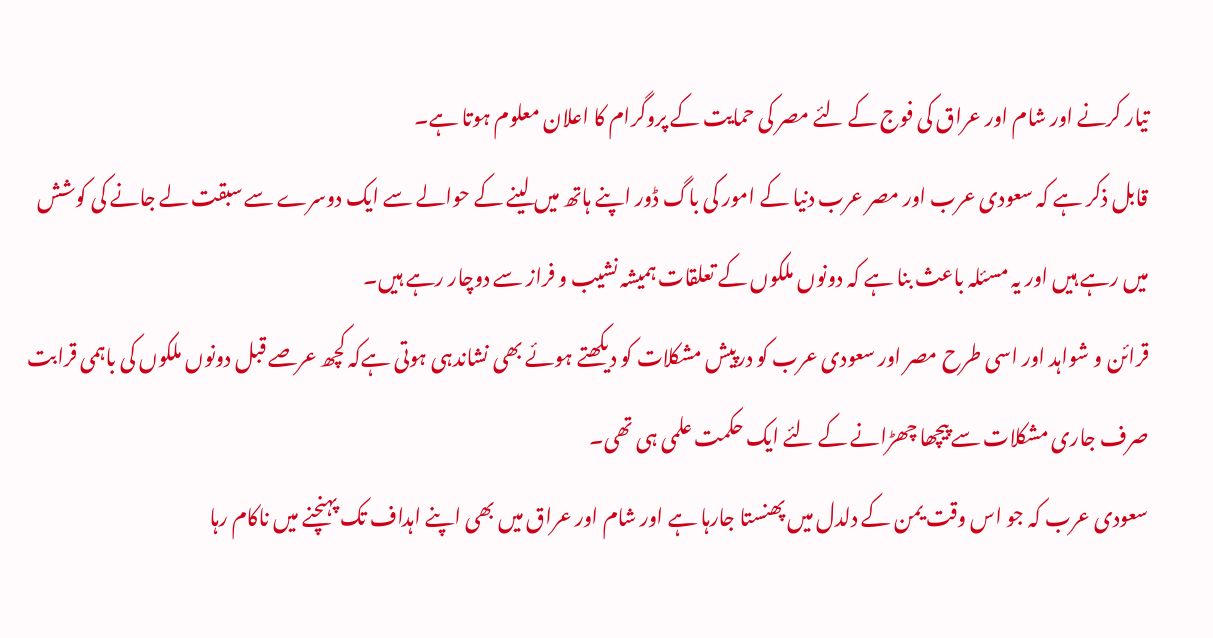تیار کرنے اور شام اور عراق کی فوج کے لئے مصر کی حمایت کے پروگرام کا اعلان معلوم ہوتا ہے۔
قابل ذکر ہے کہ سعودی عرب اور مصر عرب دنیا کے امور کی باگ ڈور اپنے ہاتھ میں لینے کے حوالے سے ایک دوسرے سے سبقت لے جانے کی کوشش میں رہے ہیں اور یہ مسئلہ باعث بنا ہے کہ دونوں ملکوں کے تعلقات ہمیشہ نشیب و فراز سے دوچار رہے ہیں۔
قرائن و شواہد اور اسی طرح مصر اور سعودی عرب کو درپیش مشکلات کو دیکھتے ہوئے بھی نشاندہی ہوتی ہےکہ کچھ عرصے قبل دونوں ملکوں کی باہمی قرابت صرف جاری مشکلات سے پیچھا چھڑانے کے لئے ایک حکمت علمی ہی تھی۔
سعودی عرب کہ جو اس وقت یمن کے دلدل میں پھنستا جارہا ہے اور شام اور عراق میں بھی اپنے اہداف تک پہنچنے میں ناکام رہا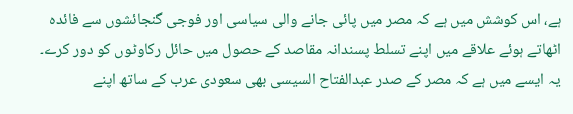ہے، اس کوشش میں ہے کہ مصر میں پائی جانے والی سیاسی اور فوجی گنجائشوں سے فائدہ اٹھاتے ہوئے علاقے میں اپنے تسلط پسندانہ مقاصد کے حصول میں حائل رکاوٹوں کو دور کرے۔
یہ ایسے میں ہے کہ مصر کے صدر عبدالفتاح السیسی بھی سعودی عرب کے ساتھ اپنے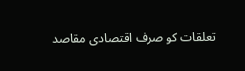تعلقات کو صرف اقتصادی مقاصد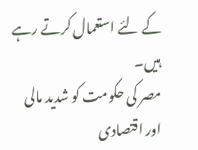کے لئے استعمال کرتے رہے ہیں۔
مصر کی حکومت کو شدید مالی اور اقتصادی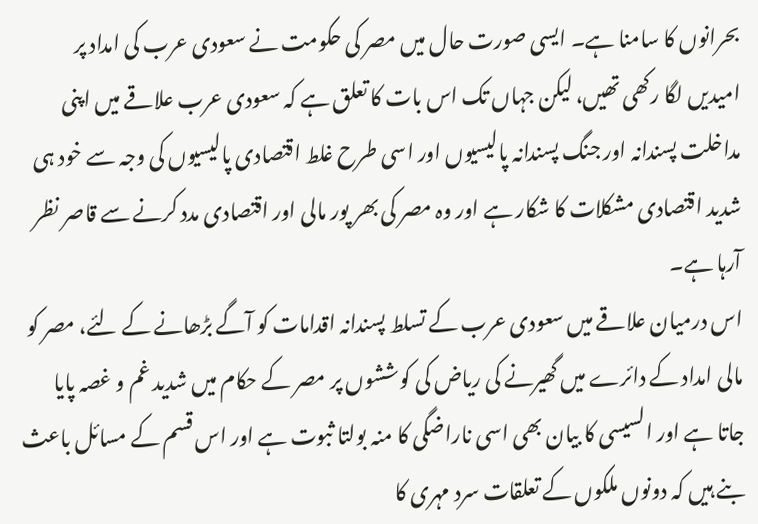بحرانوں کا سامنا ہے۔ ایسی صورت حال میں مصر کی حکومت نے سعودی عرب کی امداد پر امیدیں لگا رکھی تھیں، لیکن جہاں تک اس بات کا تعلق ہے کہ سعودی عرب علاقے میں اپنی مداخلت پسندانہ اور جنگ پسندانہ پالیسیوں اور اسی طرح غلط اقتصادی پالیسیوں کی وجہ سے خود ہی شدید اقتصادی مشکلات کا شکار ہے اور وہ مصر کی بھر پور مالی اور اقتصادی مدد کرنے سے قاصر نظر آرہا ہے۔
اس درمیان علاقے میں سعودی عرب کے تسلط پسندانہ اقدامات کو آگے بڑھانے کے لئے، مصر کو مالی امداد کے دائرے میں گھیرنے کی ریاض کی کوششوں پر مصر کے حکام میں شدید غم و غصہ پایا جاتا ہے اور السیسی کا بیان بھی اسی ناراضگی کا منہ بولتا ثبوت ہے اور اس قسم کے مسائل باعث بنے ہیں کہ دونوں ملکوں کے تعلقات سرد مہری کا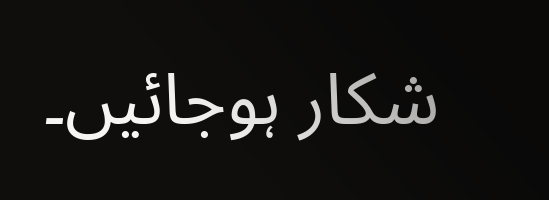شکار ہوجائیں۔